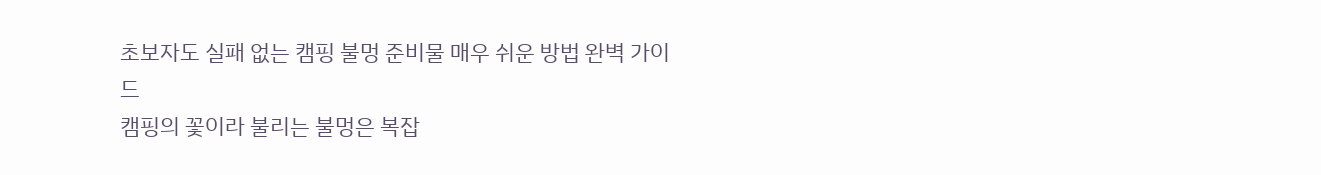초보자도 실패 없는 캠핑 불멍 준비물 매우 쉬운 방법 완벽 가이드
캠핑의 꽃이라 불리는 불멍은 복잡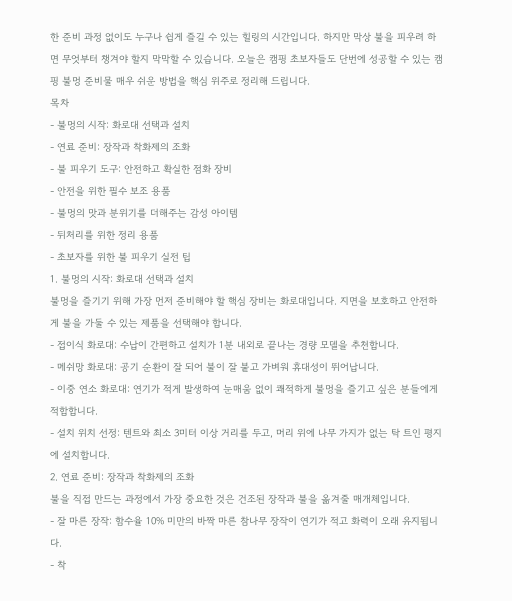한 준비 과정 없이도 누구나 쉽게 즐길 수 있는 힐링의 시간입니다. 하지만 막상 불을 피우려 하면 무엇부터 챙겨야 할지 막막할 수 있습니다. 오늘은 캠핑 초보자들도 단번에 성공할 수 있는 캠핑 불멍 준비물 매우 쉬운 방법을 핵심 위주로 정리해 드립니다.
목차
- 불멍의 시작: 화로대 선택과 설치
- 연료 준비: 장작과 착화제의 조화
- 불 피우기 도구: 안전하고 확실한 점화 장비
- 안전을 위한 필수 보조 용품
- 불멍의 맛과 분위기를 더해주는 감성 아이템
- 뒤처리를 위한 정리 용품
- 초보자를 위한 불 피우기 실전 팁
1. 불멍의 시작: 화로대 선택과 설치
불멍을 즐기기 위해 가장 먼저 준비해야 할 핵심 장비는 화로대입니다. 지면을 보호하고 안전하게 불을 가둘 수 있는 제품을 선택해야 합니다.
- 접이식 화로대: 수납이 간편하고 설치가 1분 내외로 끝나는 경량 모델을 추천합니다.
- 메쉬망 화로대: 공기 순환이 잘 되어 불이 잘 붙고 가벼워 휴대성이 뛰어납니다.
- 이중 연소 화로대: 연기가 적게 발생하여 눈매움 없이 쾌적하게 불멍을 즐기고 싶은 분들에게 적합합니다.
- 설치 위치 선정: 텐트와 최소 3미터 이상 거리를 두고, 머리 위에 나무 가지가 없는 탁 트인 평지에 설치합니다.
2. 연료 준비: 장작과 착화제의 조화
불을 직접 만드는 과정에서 가장 중요한 것은 건조된 장작과 불을 옮겨줄 매개체입니다.
- 잘 마른 장작: 함수율 10% 미만의 바짝 마른 참나무 장작이 연기가 적고 화력이 오래 유지됩니다.
- 착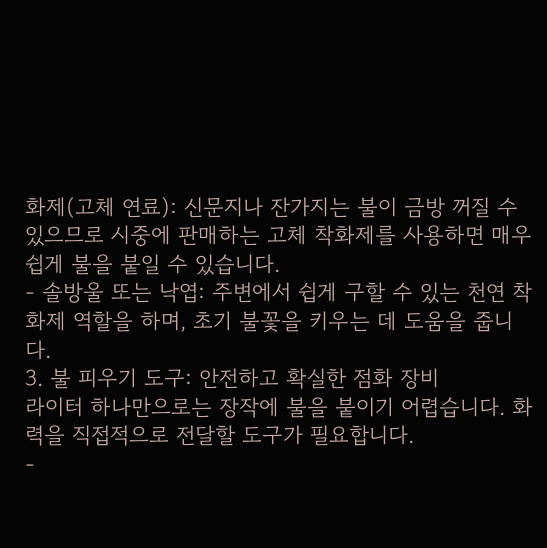화제(고체 연료): 신문지나 잔가지는 불이 금방 꺼질 수 있으므로 시중에 판매하는 고체 착화제를 사용하면 매우 쉽게 불을 붙일 수 있습니다.
- 솔방울 또는 낙엽: 주변에서 쉽게 구할 수 있는 천연 착화제 역할을 하며, 초기 불꽃을 키우는 데 도움을 줍니다.
3. 불 피우기 도구: 안전하고 확실한 점화 장비
라이터 하나만으로는 장작에 불을 붙이기 어렵습니다. 화력을 직접적으로 전달할 도구가 필요합니다.
-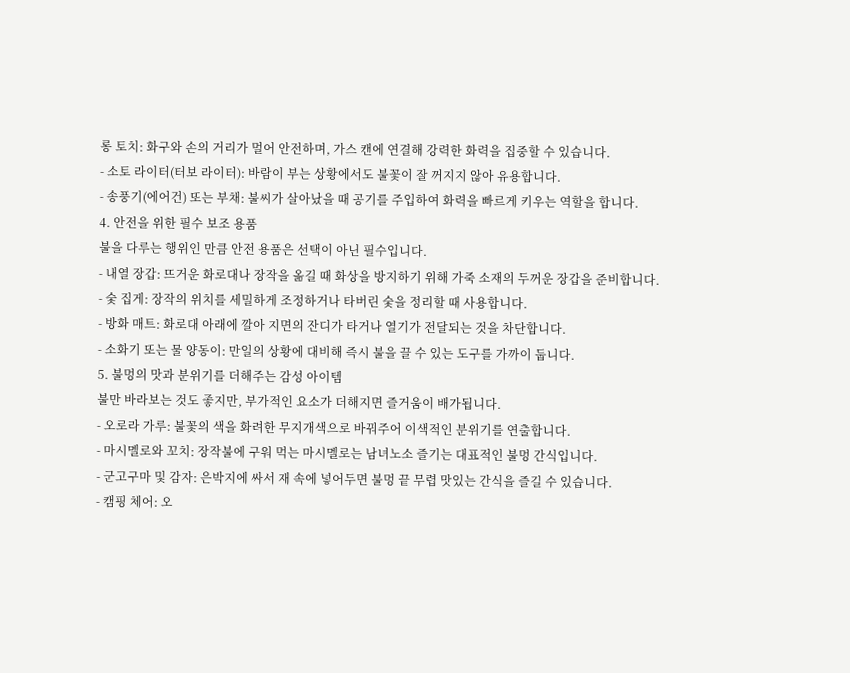롱 토치: 화구와 손의 거리가 멀어 안전하며, 가스 캔에 연결해 강력한 화력을 집중할 수 있습니다.
- 소토 라이터(터보 라이터): 바람이 부는 상황에서도 불꽃이 잘 꺼지지 않아 유용합니다.
- 송풍기(에어건) 또는 부채: 불씨가 살아났을 때 공기를 주입하여 화력을 빠르게 키우는 역할을 합니다.
4. 안전을 위한 필수 보조 용품
불을 다루는 행위인 만큼 안전 용품은 선택이 아닌 필수입니다.
- 내열 장갑: 뜨거운 화로대나 장작을 옮길 때 화상을 방지하기 위해 가죽 소재의 두꺼운 장갑을 준비합니다.
- 숯 집게: 장작의 위치를 세밀하게 조정하거나 타버린 숯을 정리할 때 사용합니다.
- 방화 매트: 화로대 아래에 깔아 지면의 잔디가 타거나 열기가 전달되는 것을 차단합니다.
- 소화기 또는 물 양동이: 만일의 상황에 대비해 즉시 불을 끌 수 있는 도구를 가까이 둡니다.
5. 불멍의 맛과 분위기를 더해주는 감성 아이템
불만 바라보는 것도 좋지만, 부가적인 요소가 더해지면 즐거움이 배가됩니다.
- 오로라 가루: 불꽃의 색을 화려한 무지개색으로 바꿔주어 이색적인 분위기를 연출합니다.
- 마시멜로와 꼬치: 장작불에 구워 먹는 마시멜로는 남녀노소 즐기는 대표적인 불멍 간식입니다.
- 군고구마 및 감자: 은박지에 싸서 재 속에 넣어두면 불멍 끝 무렵 맛있는 간식을 즐길 수 있습니다.
- 캠핑 체어: 오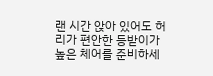랜 시간 앉아 있어도 허리가 편안한 등받이가 높은 체어를 준비하세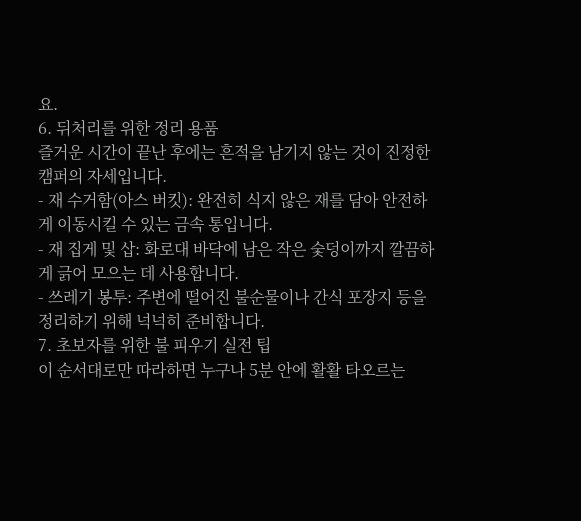요.
6. 뒤처리를 위한 정리 용품
즐거운 시간이 끝난 후에는 흔적을 남기지 않는 것이 진정한 캠퍼의 자세입니다.
- 재 수거함(아스 버킷): 완전히 식지 않은 재를 담아 안전하게 이동시킬 수 있는 금속 통입니다.
- 재 집게 및 삽: 화로대 바닥에 남은 작은 숯덩이까지 깔끔하게 긁어 모으는 데 사용합니다.
- 쓰레기 봉투: 주변에 떨어진 불순물이나 간식 포장지 등을 정리하기 위해 넉넉히 준비합니다.
7. 초보자를 위한 불 피우기 실전 팁
이 순서대로만 따라하면 누구나 5분 안에 활활 타오르는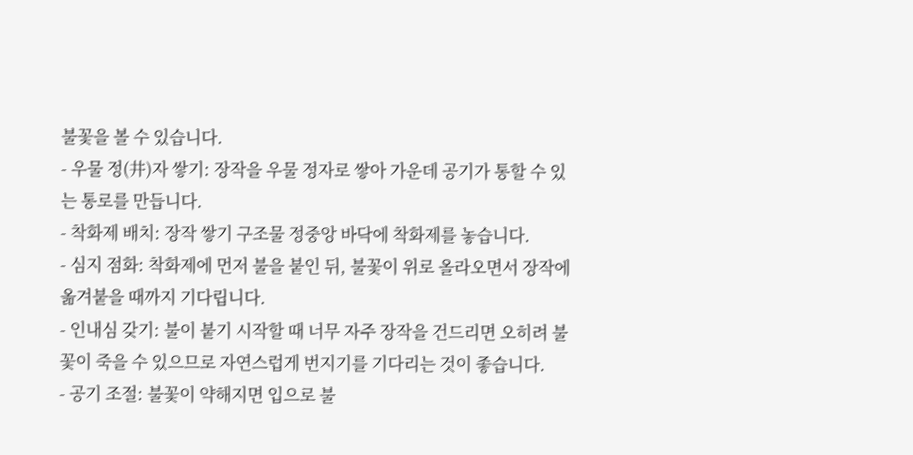불꽃을 볼 수 있습니다.
- 우물 정(井)자 쌓기: 장작을 우물 정자로 쌓아 가운데 공기가 통할 수 있는 통로를 만듭니다.
- 착화제 배치: 장작 쌓기 구조물 정중앙 바닥에 착화제를 놓습니다.
- 심지 점화: 착화제에 먼저 불을 붙인 뒤, 불꽃이 위로 올라오면서 장작에 옮겨붙을 때까지 기다립니다.
- 인내심 갖기: 불이 붙기 시작할 때 너무 자주 장작을 건드리면 오히려 불꽃이 죽을 수 있으므로 자연스럽게 번지기를 기다리는 것이 좋습니다.
- 공기 조절: 불꽃이 약해지면 입으로 불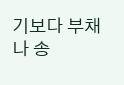기보다 부채나 송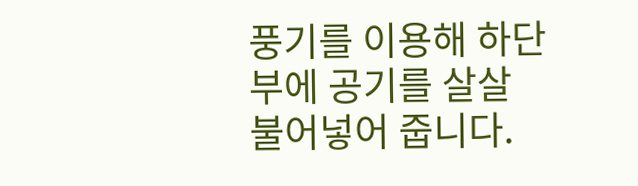풍기를 이용해 하단부에 공기를 살살 불어넣어 줍니다.